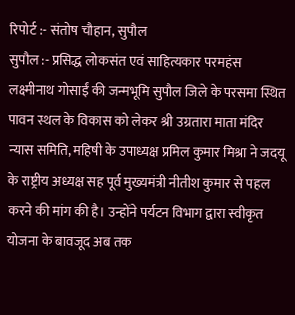रिपोर्ट :- संतोष चौहान, सुपौल
सुपौल :- प्रसिद्ध लोकसंत एवं साहित्यकार परमहंस लक्ष्मीनाथ गोसाईं की जन्मभूमि सुपौल जिले के परसमा स्थित पावन स्थल के विकास को लेकर श्री उग्रतारा माता मंदिर न्यास समिति, महिषी के उपाध्यक्ष प्रमिल कुमार मिश्रा ने जदयू के राष्ट्रीय अध्यक्ष सह पूर्व मुख्यमंत्री नीतीश कुमार से पहल करने की मांग की है। उन्होंने पर्यटन विभाग द्वारा स्वीकृत योजना के बावजूद अब तक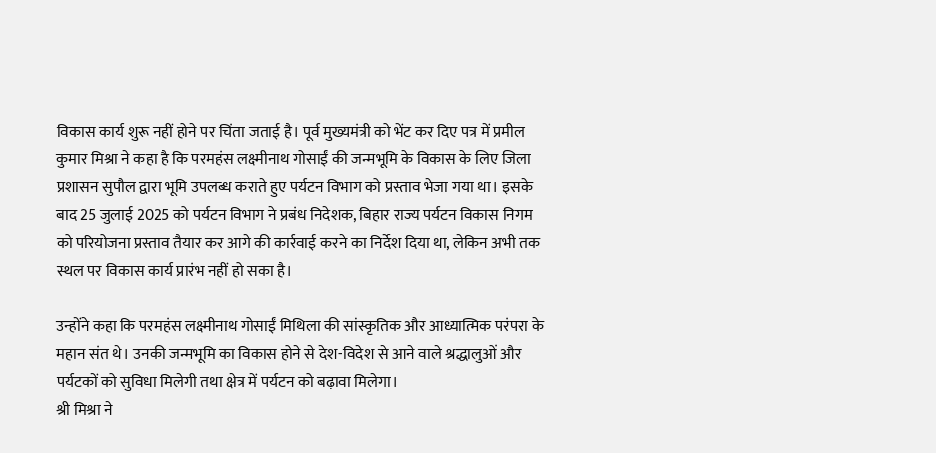विकास कार्य शुरू नहीं होने पर चिंता जताई है। पूर्व मुख्यमंत्री को भेंट कर दिए पत्र में प्रमील कुमार मिश्रा ने कहा है कि परमहंस लक्ष्मीनाथ गोसाईं की जन्मभूमि के विकास के लिए जिला प्रशासन सुपौल द्वारा भूमि उपलब्ध कराते हुए पर्यटन विभाग को प्रस्ताव भेजा गया था। इसके बाद 25 जुलाई 2025 को पर्यटन विभाग ने प्रबंध निदेशक, बिहार राज्य पर्यटन विकास निगम को परियोजना प्रस्ताव तैयार कर आगे की कार्रवाई करने का निर्देश दिया था, लेकिन अभी तक स्थल पर विकास कार्य प्रारंभ नहीं हो सका है।

उन्होंने कहा कि परमहंस लक्ष्मीनाथ गोसाईं मिथिला की सांस्कृतिक और आध्यात्मिक परंपरा के महान संत थे। उनकी जन्मभूमि का विकास होने से देश-विदेश से आने वाले श्रद्धालुओं और पर्यटकों को सुविधा मिलेगी तथा क्षेत्र में पर्यटन को बढ़ावा मिलेगा।
श्री मिश्रा ने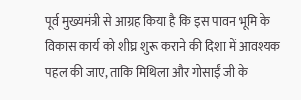पूर्व मुख्यमंत्री से आग्रह किया है कि इस पावन भूमि के विकास कार्य को शीघ्र शुरू कराने की दिशा में आवश्यक पहल की जाए, ताकि मिथिला और गोसाईं जी के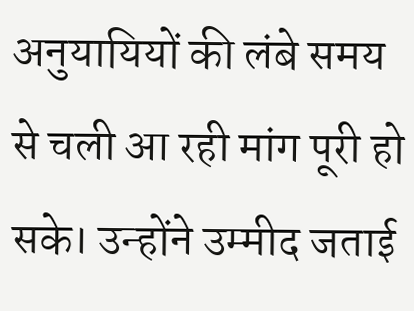अनुयायियों की लंबे समय से चली आ रही मांग पूरी हो सके। उन्होंने उम्मीद जताई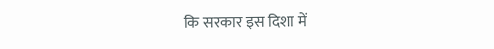कि सरकार इस दिशा में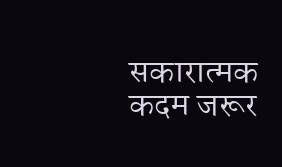सकारात्मक कदम जरूर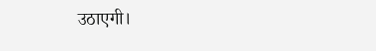उठाएगी।